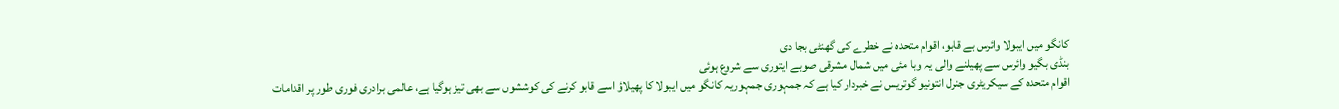کانگو میں ایبولا وائرس بے قابو، اقوام متحدہ نے خطرے کی گھنٹی بجا دی
بنڈی بگيو وائرس سے پھیلنے والی یہ وبا مئی میں شمال مشرقی صوبے ایتوری سے شروع ہوئی
اقوام متحدہ کے سیکریٹری جنرل انتونیو گوتریس نے خبردار کیا ہے کہ جمہوری جمہوریہ کانگو میں ایبولا کا پھیلاؤ اسے قابو کرنے کی کوششوں سے بھی تیز ہوگیا ہے، عالمی برادری فوری طور پر اقدامات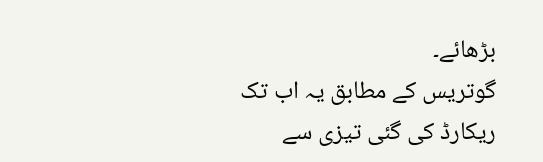بڑھائے۔
گوتریس کے مطابق یہ اب تک ریکارڈ کی گئی تیزی سے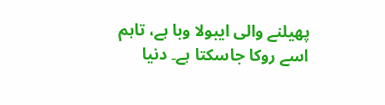پھیلنے والی ایبولا وبا ہے، تاہم اسے روکا جاسکتا ہے۔ دنیا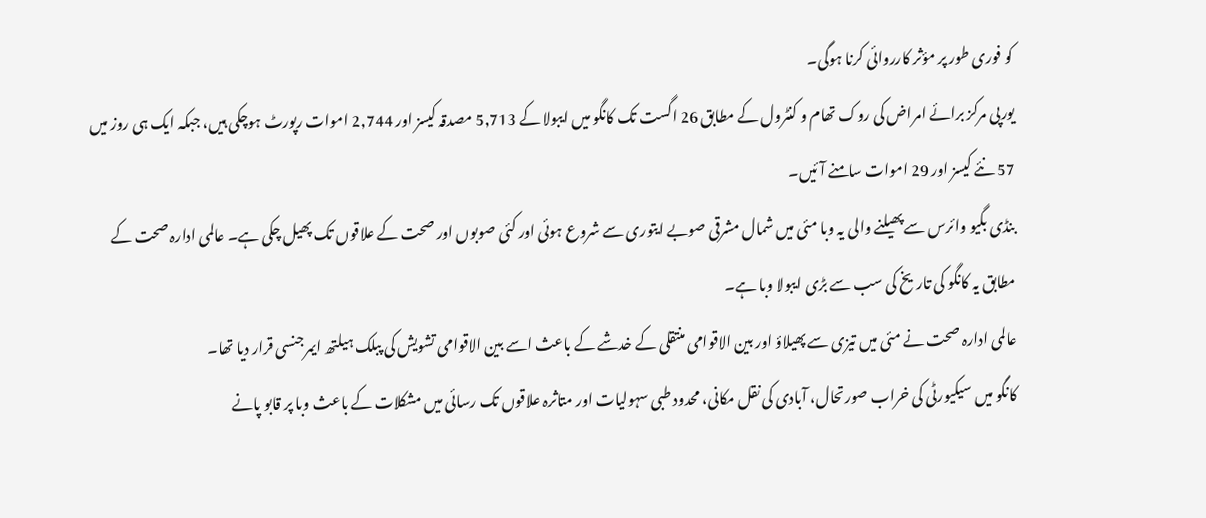کو فوری طور پر مؤثر کارروائی کرنا ہوگی۔
یورپی مرکز برائے امراض کی روک تھام و کنٹرول کے مطابق 26 اگست تک کانگو میں ایبولا کے 5,713 مصدقہ کیسز اور 2,744 اموات رپورٹ ہوچکی ہیں، جبکہ ایک ہی روز میں 57 نئے کیسز اور 29 اموات سامنے آئیں۔
بنڈی بگيو وائرس سے پھیلنے والی یہ وبا مئی میں شمال مشرقی صوبے ایتوری سے شروع ہوئی اور کئی صوبوں اور صحت کے علاقوں تک پھیل چکی ہے۔ عالمی ادارہ صحت کے مطابق یہ کانگو کی تاریخ کی سب سے بڑی ایبولا وبا ہے۔
عالمی ادارہ صحت نے مئی میں تیزی سے پھیلاؤ اور بین الاقوامی منتقلی کے خدشے کے باعث اسے بین الاقوامی تشویش کی پبلک ہیلتھ ایمرجنسی قرار دیا تھا۔
کانگو میں سیکیورٹی کی خراب صورتحال، آبادی کی نقل مکانی، محدود طبی سہولیات اور متاثرہ علاقوں تک رسائی میں مشکلات کے باعث وبا پر قابو پانے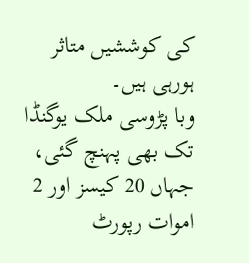کی کوششیں متاثر ہورہی ہیں۔
وبا پڑوسی ملک یوگنڈا تک بھی پہنچ گئی، جہاں 20 کیسز اور 2 اموات رپورٹ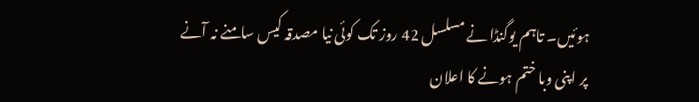ہوئیں۔ تاہم یوگنڈا نے مسلسل 42 روز تک کوئی نیا مصدقہ کیس سامنے نہ آنے پر اپنی وبا ختم ہونے کا اعلان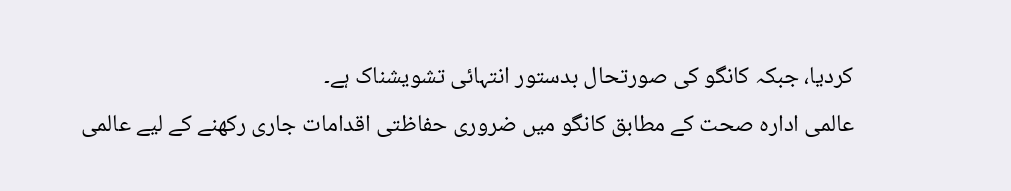کردیا، جبکہ کانگو کی صورتحال بدستور انتہائی تشویشناک ہے۔
عالمی ادارہ صحت کے مطابق کانگو میں ضروری حفاظتی اقدامات جاری رکھنے کے لیے عالمی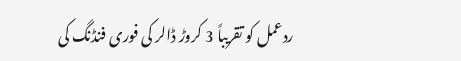ردعمل کو تقریباً 3 کروڑ ڈالر کی فوری فنڈنگ کی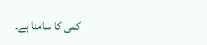کمی کا سامنا ہے۔